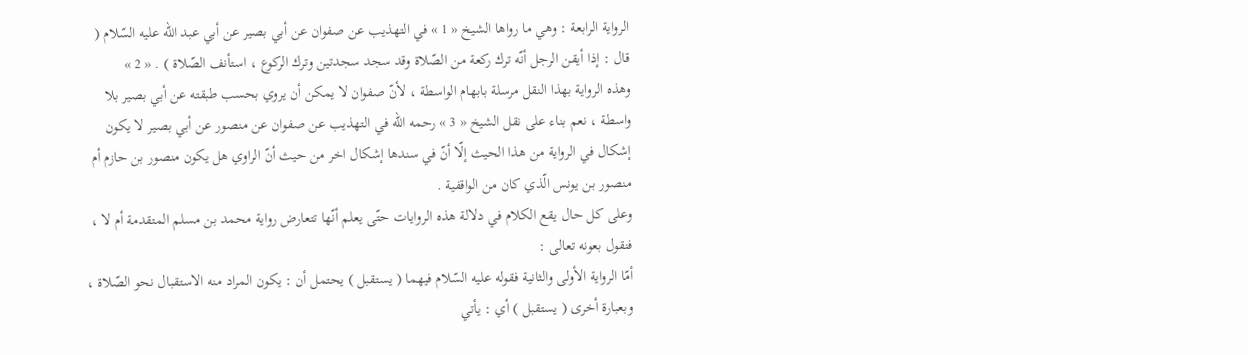الرواية الرابعة : وهي ما رواها الشيخ « 1 » في التهذيب عن صفوان عن أبي بصير عن أبي عبد اللّه عليه السّلام ( قال : إذا أيقن الرجل أنّه ترك ركعة من الصّلاة وقد سجد سجدتين وترك الركوع ، استأنف الصّلاة ) . « 2 »
وهذه الرواية بهذا النقل مرسلة بابهام الواسطة ، لأنّ صفوان لا يمكن أن يروي بحسب طبقته عن أبي بصير بلا واسطة ، نعم بناء على نقل الشيخ « 3 » رحمه اللّه في التهذيب عن صفوان عن منصور عن أبي بصير لا يكون إشكال في الرواية من هذا الحيث إلّا أنّ في سندها إشكال اخر من حيث أنّ الراوي هل يكون منصور بن حازم أم منصور بن يونس الّذي كان من الواقفية .
وعلى كل حال يقع الكلام في دلالة هذه الروايات حتّى يعلم أنّها تتعارض رواية محمد بن مسلم المتقدمة أم لا ، فنقول بعونه تعالى :
أمّا الرواية الأولى والثانية فقوله عليه السّلام فيهما ( يستقبل ) يحتمل أن : يكون المراد منه الاستقبال نحو الصّلاة ، وبعبارة أخرى ( يستقبل ) أي : يأتي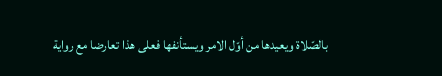بالصّلاة ويعيدها من أوّل الامر ويستأنفها فعلى هذا تعارضا مع رواية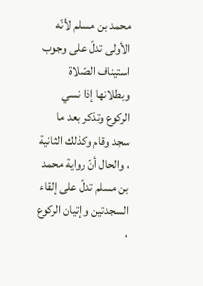محمد بن مسلم لأنّه الأولى تدلّ على وجوب استيناف الصّلاة وبطلانها إذا نسي الركوع وتذكر بعد ما سجد وقام وكذلك الثانية ، والحال أنّ رواية محمد بن مسلم تدلّ على إلقاء السجدتين وإتيان الركوع ،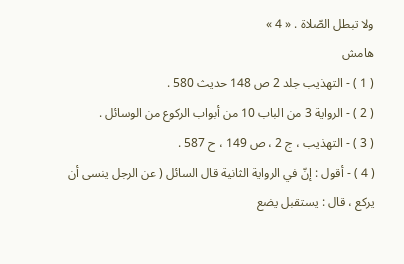ولا تبطل الصّلاة . « 4 »
هامش
( 1 ) - التهذيب جلد 2 ص 148 حديث 580 .
( 2 ) - الرواية 3 من الباب 10 من أبواب الركوع من الوسائل .
( 3 ) - التهذيب ، ج 2 ، ص 149 ، ح 587 .
( 4 ) - أقول : إنّ في الرواية الثانية قال السائل ( عن الرجل ينسى أن يركع ، قال : يستقبل يضع